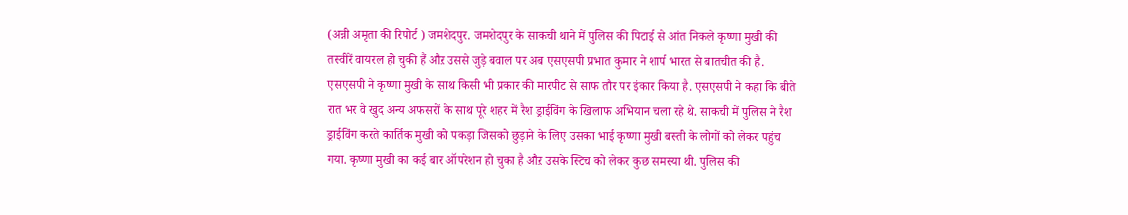(अन्नी अमृता की रिपोर्ट ) जमशेदपुर. जमशेदपुर के साकची थाने में पुलिस की पिटाई से आंत निकले कृष्णा मुखी की तस्वीरें वायरल हो चुकी हैं औऱ उससे जुड़े बवाल पर अब एसएसपी प्रभात कुमार ने शार्प भारत से बातचीत की है. एसएसपी ने कृष्णा मुखी के साथ किसी भी प्रकार की मारपीट से साफ तौर पर इंकार किया है. एसएसपी ने कहा कि बीते रात भर वे खुद अन्य अफसरों के साथ पूरे शहर में रैश ड्राईविंग के खिलाफ अभियान चला रहे थे. साकची में पुलिस ने रैश ड्राईविंग करते कार्तिक मुखी को पकड़ा जिसको छुड़ाने के लिए उसका भाई कृष्णा मुखी बस्ती के लोगों को लेकर पहुंच गया. कृष्णा मुखी का कई बार ऑपरेशन हो चुका है औऱ उसके स्टिच को लेकर कुछ समस्या थी. पुलिस की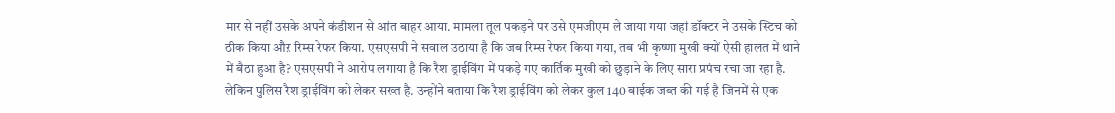मार से नहीं उसके अपने कंडीशन से आंत बाहर आया. मामला तूल पकड़ने पर उसे एमजीएम ले जाया गया जहां डॉक्टर ने उसके स्टिच को ठीक किया औऱ रिम्स रेफर किया. एसएसपी ने सवाल उठाया है कि जब रिम्स रेफर किया गया, तब भी कृष्णा मुखी क्यों ऐसी हालत में थाने में बैठा हुआ है? एसएसपी ने आरोप लगाया है कि रैश ड्राईविंग में पकड़े गए कार्तिक मुखी को छुड़ाने के लिए सारा प्रपंच रचा जा रहा है. लेकिन पुलिस रैश ड्राईविंग को लेकर सख्त है. उन्होंने बताया कि रैश ड्राईविंग को लेकर कुल 140 बाईक जब्त की गई है जिनमें से एक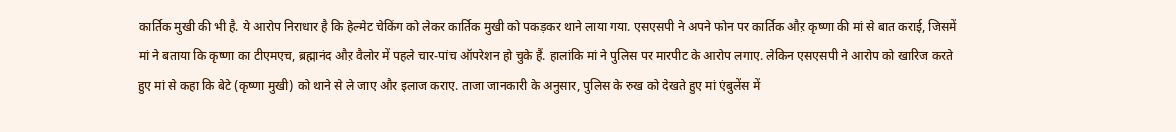कार्तिक मुखी की भी है. ये आरोप निराधार है कि हेल्मेट चेकिंग को लेकर कार्तिक मुखी को पकड़कर थाने लाया गया. एसएसपी ने अपने फोन पर कार्तिक औऱ कृष्णा की मां से बात कराई, जिसमें मां ने बताया कि कृष्णा का टीएमएच, ब्रह्मानंद औऱ वैलोर में पहले चार-पांच ऑपरेशन हो चुके हैं. हालांकि मां ने पुलिस पर मारपीट के आरोप लगाए. लेकिन एसएसपी ने आरोप को खारिज करते हुए मां से कहा कि बेटे (कृष्णा मुखी) को थाने से ले जाए और इलाज कराए. ताजा जानकारी के अनुसार, पुलिस के रुख को देखते हुए मां एंबुलेंस में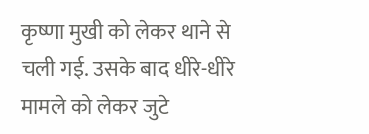कृष्णा मुखी को लेकर थाने से चली गई. उसके बाद धीरे-धीरे मामले को लेकर जुटे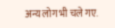अन्य लोग भी चले गए.